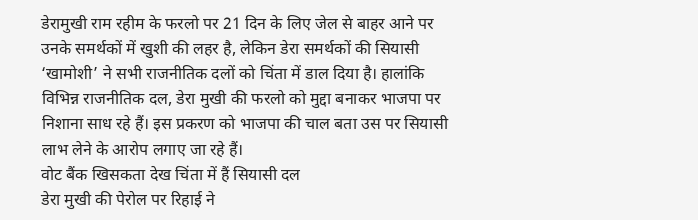डेरामुखी राम रहीम के फरलो पर 21 दिन के लिए जेल से बाहर आने पर उनके समर्थकों में खुशी की लहर है, लेकिन डेरा समर्थकों की सियासी ‘खामोशी’ ने सभी राजनीतिक दलों को चिंता में डाल दिया है। हालांकि विभिन्न राजनीतिक दल, डेरा मुखी की फरलो को मुद्दा बनाकर भाजपा पर निशाना साध रहे हैं। इस प्रकरण को भाजपा की चाल बता उस पर सियासी लाभ लेने के आरोप लगाए जा रहे हैं।
वोट बैंक खिसकता देख चिंता में हैं सियासी दल
डेरा मुखी की पेरोल पर रिहाई ने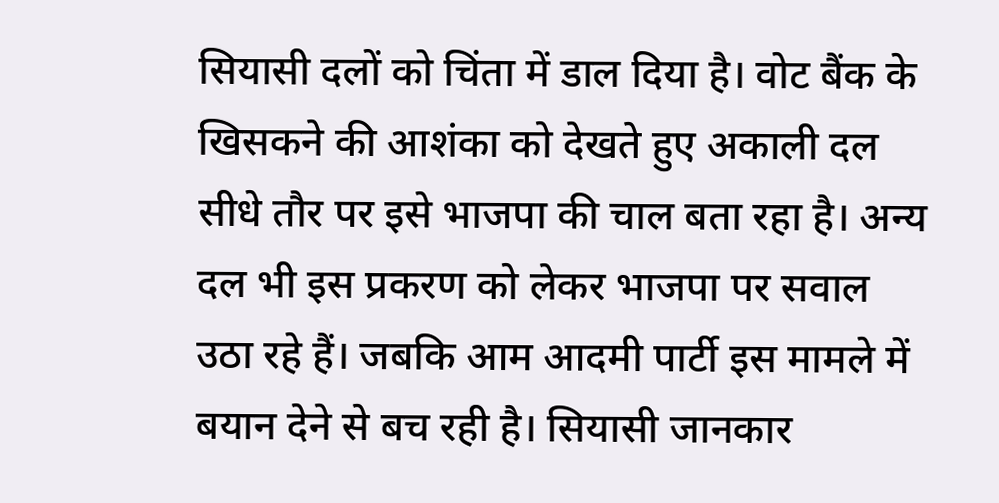सियासी दलों को चिंता में डाल दिया है। वोट बैंक के खिसकने की आशंका को देखते हुए अकाली दल सीधे तौर पर इसे भाजपा की चाल बता रहा है। अन्य दल भी इस प्रकरण को लेकर भाजपा पर सवाल उठा रहे हैं। जबकि आम आदमी पार्टी इस मामले में बयान देने से बच रही है। सियासी जानकार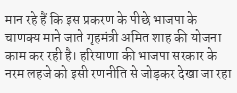मान रहे हैं कि इस प्रकरण के पीछे भाजपा के चाणक्य माने जाते गृहमंत्री अमित शाह की योजना काम कर रही है। हरियाणा की भाजपा सरकार के नरम लहजे को इसी रणनीति से जोड़कर देखा जा रहा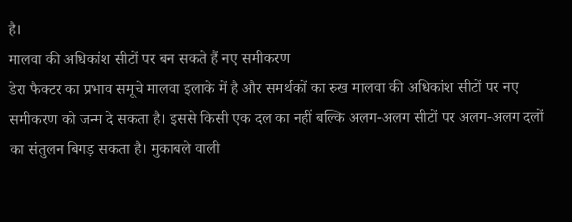है।
मालवा की अधिकांश सीटों पर बन सकते हैं नए समीकरण
डेरा फैक्टर का प्रभाव समूचे मालवा इलाके में है और समर्थकों का रुख मालवा की अधिकांश सीटों पर नए समीकरण को जन्म दे सकता है। इससे किसी एक दल का नहीं बल्कि अलग-अलग सीटों पर अलग-अलग दलों का संतुलन बिगड़ सकता है। मुकाबले वाली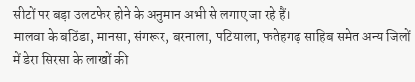सीटों पर बड़ा उलटफेर होने के अनुमान अभी से लगाए जा रहे हैं।
मालवा के बठिंडा, मानसा, संगरूर, बरनाला, पटियाला, फतेहगढ़ साहिब समेत अन्य जिलों में डेरा सिरसा के लाखों की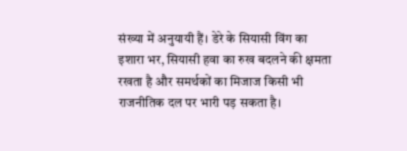संख्या में अनुयायी हैं। डेरे के सियासी विंग का इशारा भर, सियासी हवा का रुख बदलने की क्षमता रखता है और समर्थकों का मिजाज किसी भी राजनीतिक दल पर भारी पड़ सकता है।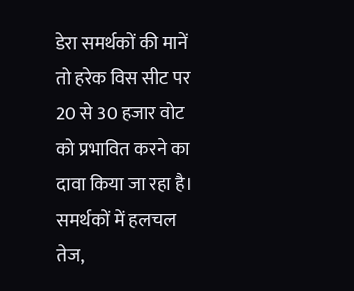डेरा समर्थकों की मानें तो हरेक विस सीट पर 20 से 30 हजार वोट को प्रभावित करने का दावा किया जा रहा है।
समर्थकों में हलचल तेज,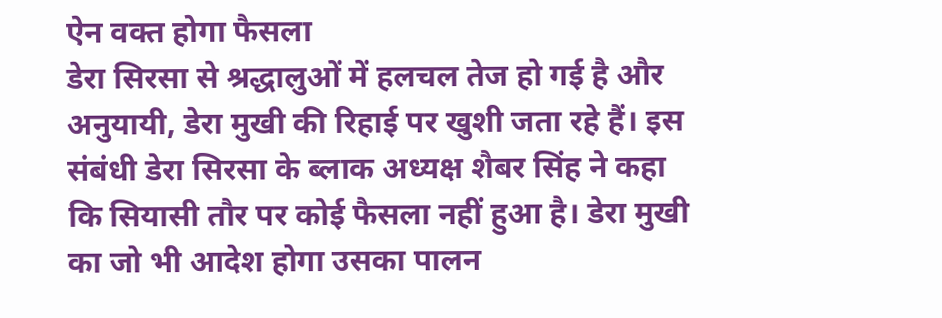ऐन वक्त होगा फैसला
डेरा सिरसा से श्रद्धालुओं में हलचल तेज हो गई है और अनुयायी, डेरा मुखी की रिहाई पर खुशी जता रहे हैं। इस संबंधी डेरा सिरसा के ब्लाक अध्यक्ष शैबर सिंह ने कहा कि सियासी तौर पर कोई फैसला नहीं हुआ है। डेरा मुखी का जो भी आदेश होगा उसका पालन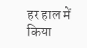हर हाल में किया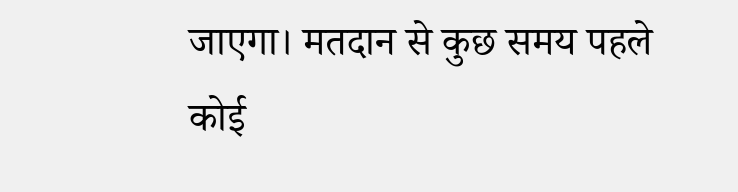जाएगा। मतदान से कुछ समय पहले कोई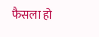फैसला हो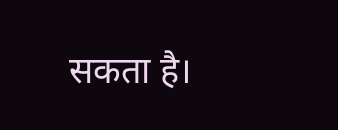सकता है।